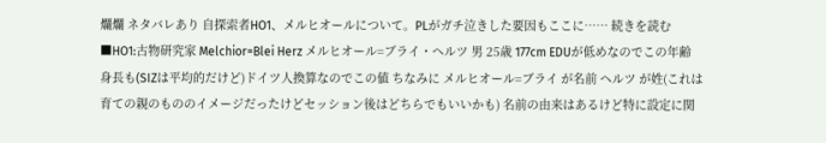爛爛 ネタバレあり 自探索者HO1、メルヒオールについて。PLがガチ泣きした要因もここに…… 続きを読む■HO1:古物研究家 Melchior=Blei Herz メルヒオール=ブライ・ヘルツ 男 25歳 177cm EDUが低めなのでこの年齢 身長も(SIZは平均的だけど)ドイツ人換算なのでこの値 ちなみに メルヒオール=ブライ が名前 ヘルツ が姓(これは育ての親のもののイメージだったけどセッション後はどちらでもいいかも) 名前の由来はあるけど特に設定に関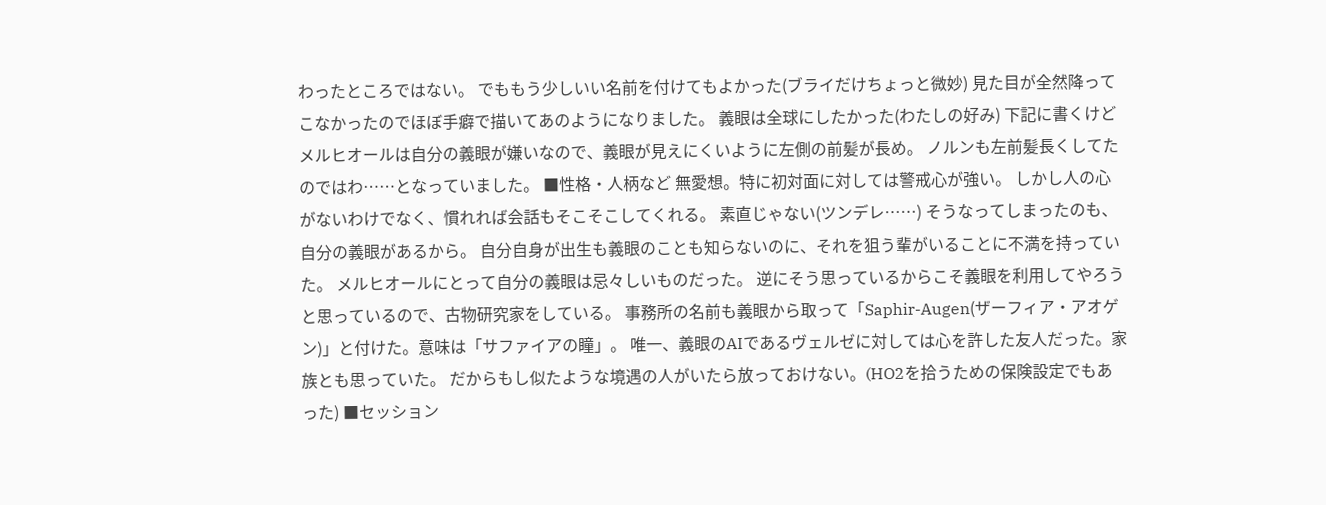わったところではない。 でももう少しいい名前を付けてもよかった(ブライだけちょっと微妙) 見た目が全然降ってこなかったのでほぼ手癖で描いてあのようになりました。 義眼は全球にしたかった(わたしの好み) 下記に書くけどメルヒオールは自分の義眼が嫌いなので、義眼が見えにくいように左側の前髪が長め。 ノルンも左前髪長くしてたのではわ……となっていました。 ■性格・人柄など 無愛想。特に初対面に対しては警戒心が強い。 しかし人の心がないわけでなく、慣れれば会話もそこそこしてくれる。 素直じゃない(ツンデレ……) そうなってしまったのも、自分の義眼があるから。 自分自身が出生も義眼のことも知らないのに、それを狙う輩がいることに不満を持っていた。 メルヒオールにとって自分の義眼は忌々しいものだった。 逆にそう思っているからこそ義眼を利用してやろうと思っているので、古物研究家をしている。 事務所の名前も義眼から取って「Saphir-Augen(ザーフィア・アオゲン)」と付けた。意味は「サファイアの瞳」。 唯一、義眼のAIであるヴェルゼに対しては心を許した友人だった。家族とも思っていた。 だからもし似たような境遇の人がいたら放っておけない。(HO2を拾うための保険設定でもあった) ■セッション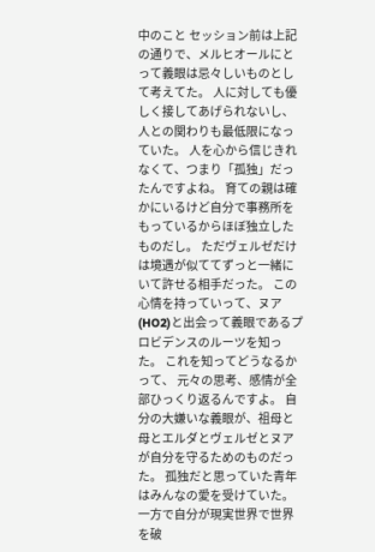中のこと セッション前は上記の通りで、メルヒオールにとって義眼は忌々しいものとして考えてた。 人に対しても優しく接してあげられないし、人との関わりも最低限になっていた。 人を心から信じきれなくて、つまり「孤独」だったんですよね。 育ての親は確かにいるけど自分で事務所をもっているからほぼ独立したものだし。 ただヴェルゼだけは境遇が似ててずっと一緒にいて許せる相手だった。 この心情を持っていって、ヌア(HO2)と出会って義眼であるプロビデンスのルーツを知った。 これを知ってどうなるかって、 元々の思考、感情が全部ひっくり返るんですよ。 自分の大嫌いな義眼が、祖母と母とエルダとヴェルゼとヌアが自分を守るためのものだった。 孤独だと思っていた青年はみんなの愛を受けていた。 一方で自分が現実世界で世界を破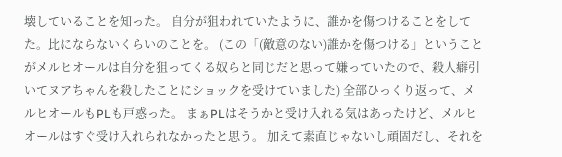壊していることを知った。 自分が狙われていたように、誰かを傷つけることをしてた。比にならないくらいのことを。 (この「(敵意のない)誰かを傷つける」ということがメルヒオールは自分を狙ってくる奴らと同じだと思って嫌っていたので、殺人癖引いてヌアちゃんを殺したことにショックを受けていました) 全部ひっくり返って、メルヒオールもPLも戸惑った。 まぁPLはそうかと受け入れる気はあったけど、メルヒオールはすぐ受け入れられなかったと思う。 加えて素直じゃないし頑固だし、それを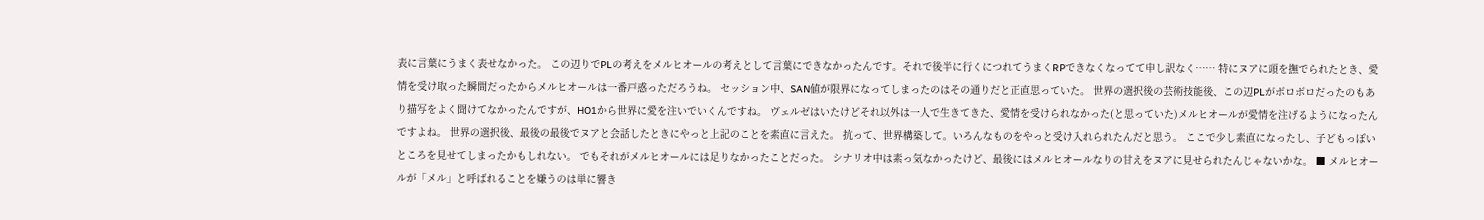表に言葉にうまく表せなかった。 この辺りでPLの考えをメルヒオールの考えとして言葉にできなかったんです。それで後半に行くにつれてうまくRPできなくなってて申し訳なく…… 特にヌアに頭を撫でられたとき、愛情を受け取った瞬間だったからメルヒオールは一番戸惑っただろうね。 セッション中、SAN値が限界になってしまったのはその通りだと正直思っていた。 世界の選択後の芸術技能後、この辺PLがボロボロだったのもあり描写をよく聞けてなかったんですが、HO1から世界に愛を注いでいくんですね。 ヴェルゼはいたけどそれ以外は一人で生きてきた、愛情を受けられなかった(と思っていた)メルヒオールが愛情を注げるようになったんですよね。 世界の選択後、最後の最後でヌアと会話したときにやっと上記のことを素直に言えた。 抗って、世界構築して。いろんなものをやっと受け入れられたんだと思う。 ここで少し素直になったし、子どもっぽいところを見せてしまったかもしれない。 でもそれがメルヒオールには足りなかったことだった。 シナリオ中は素っ気なかったけど、最後にはメルヒオールなりの甘えをヌアに見せられたんじゃないかな。 ■ メルヒオールが「メル」と呼ばれることを嫌うのは単に響き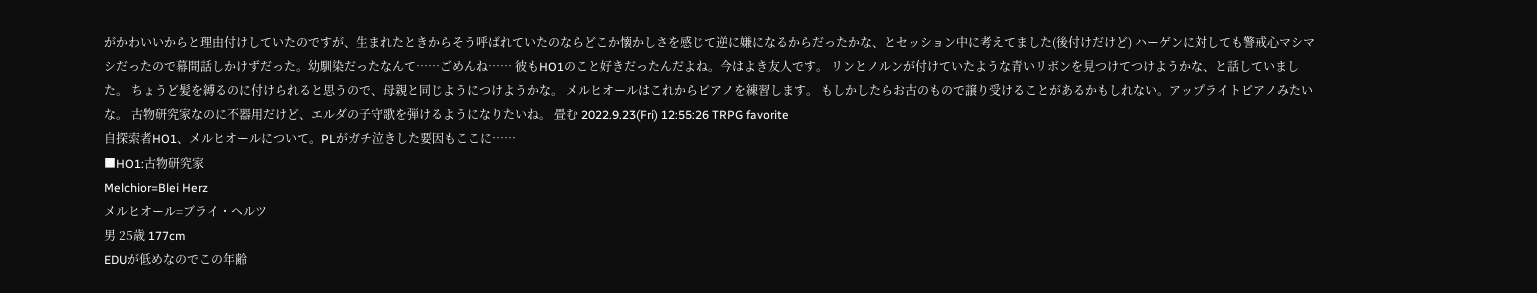がかわいいからと理由付けしていたのですが、生まれたときからそう呼ばれていたのならどこか懐かしさを感じて逆に嫌になるからだったかな、とセッション中に考えてました(後付けだけど) ハーゲンに対しても警戒心マシマシだったので幕間話しかけずだった。幼馴染だったなんて……ごめんね…… 彼もHO1のこと好きだったんだよね。今はよき友人です。 リンとノルンが付けていたような青いリボンを見つけてつけようかな、と話していました。 ちょうど髪を縛るのに付けられると思うので、母親と同じようにつけようかな。 メルヒオールはこれからピアノを練習します。 もしかしたらお古のもので譲り受けることがあるかもしれない。アップライトピアノみたいな。 古物研究家なのに不器用だけど、エルダの子守歌を弾けるようになりたいね。 畳む 2022.9.23(Fri) 12:55:26 TRPG favorite
自探索者HO1、メルヒオールについて。PLがガチ泣きした要因もここに……
■HO1:古物研究家
Melchior=Blei Herz
メルヒオール=ブライ・ヘルツ
男 25歳 177cm
EDUが低めなのでこの年齢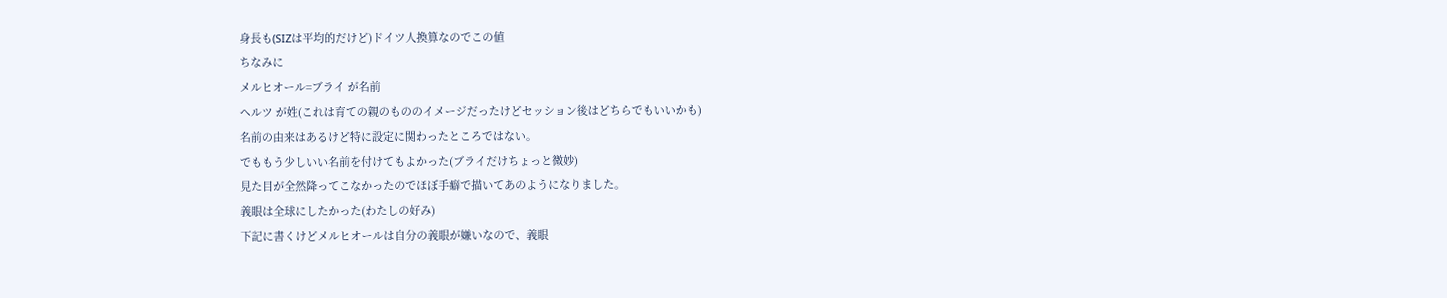身長も(SIZは平均的だけど)ドイツ人換算なのでこの値
ちなみに
メルヒオール=ブライ が名前
ヘルツ が姓(これは育ての親のもののイメージだったけどセッション後はどちらでもいいかも)
名前の由来はあるけど特に設定に関わったところではない。
でももう少しいい名前を付けてもよかった(ブライだけちょっと微妙)
見た目が全然降ってこなかったのでほぼ手癖で描いてあのようになりました。
義眼は全球にしたかった(わたしの好み)
下記に書くけどメルヒオールは自分の義眼が嫌いなので、義眼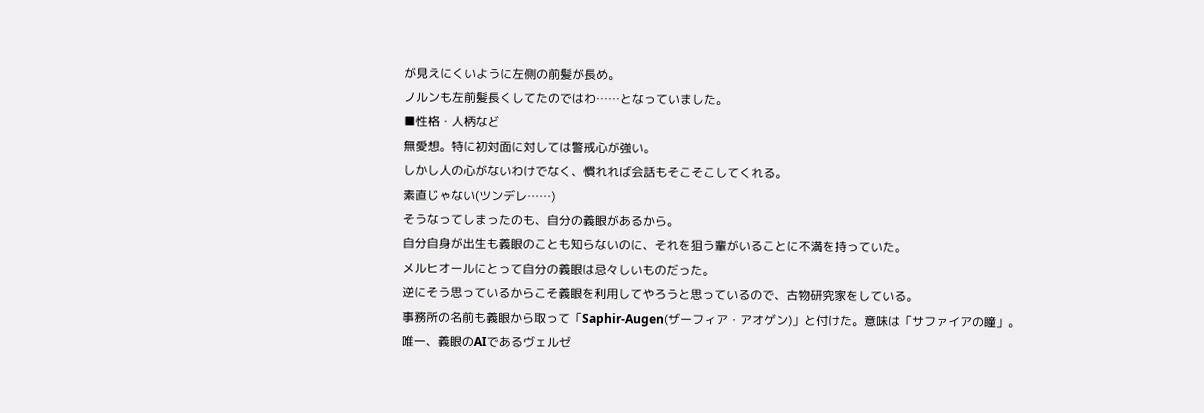が見えにくいように左側の前髪が長め。
ノルンも左前髪長くしてたのではわ……となっていました。
■性格・人柄など
無愛想。特に初対面に対しては警戒心が強い。
しかし人の心がないわけでなく、慣れれば会話もそこそこしてくれる。
素直じゃない(ツンデレ……)
そうなってしまったのも、自分の義眼があるから。
自分自身が出生も義眼のことも知らないのに、それを狙う輩がいることに不満を持っていた。
メルヒオールにとって自分の義眼は忌々しいものだった。
逆にそう思っているからこそ義眼を利用してやろうと思っているので、古物研究家をしている。
事務所の名前も義眼から取って「Saphir-Augen(ザーフィア・アオゲン)」と付けた。意味は「サファイアの瞳」。
唯一、義眼のAIであるヴェルゼ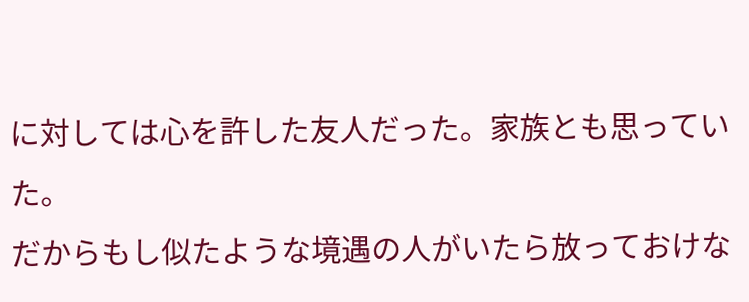に対しては心を許した友人だった。家族とも思っていた。
だからもし似たような境遇の人がいたら放っておけな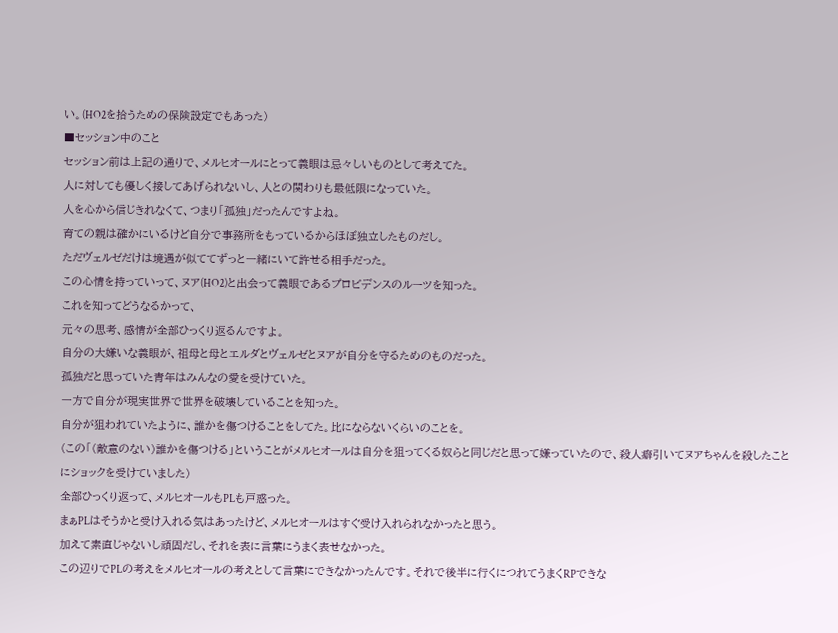い。(HO2を拾うための保険設定でもあった)
■セッション中のこと
セッション前は上記の通りで、メルヒオールにとって義眼は忌々しいものとして考えてた。
人に対しても優しく接してあげられないし、人との関わりも最低限になっていた。
人を心から信じきれなくて、つまり「孤独」だったんですよね。
育ての親は確かにいるけど自分で事務所をもっているからほぼ独立したものだし。
ただヴェルゼだけは境遇が似ててずっと一緒にいて許せる相手だった。
この心情を持っていって、ヌア(HO2)と出会って義眼であるプロビデンスのルーツを知った。
これを知ってどうなるかって、
元々の思考、感情が全部ひっくり返るんですよ。
自分の大嫌いな義眼が、祖母と母とエルダとヴェルゼとヌアが自分を守るためのものだった。
孤独だと思っていた青年はみんなの愛を受けていた。
一方で自分が現実世界で世界を破壊していることを知った。
自分が狙われていたように、誰かを傷つけることをしてた。比にならないくらいのことを。
(この「(敵意のない)誰かを傷つける」ということがメルヒオールは自分を狙ってくる奴らと同じだと思って嫌っていたので、殺人癖引いてヌアちゃんを殺したことにショックを受けていました)
全部ひっくり返って、メルヒオールもPLも戸惑った。
まぁPLはそうかと受け入れる気はあったけど、メルヒオールはすぐ受け入れられなかったと思う。
加えて素直じゃないし頑固だし、それを表に言葉にうまく表せなかった。
この辺りでPLの考えをメルヒオールの考えとして言葉にできなかったんです。それで後半に行くにつれてうまくRPできな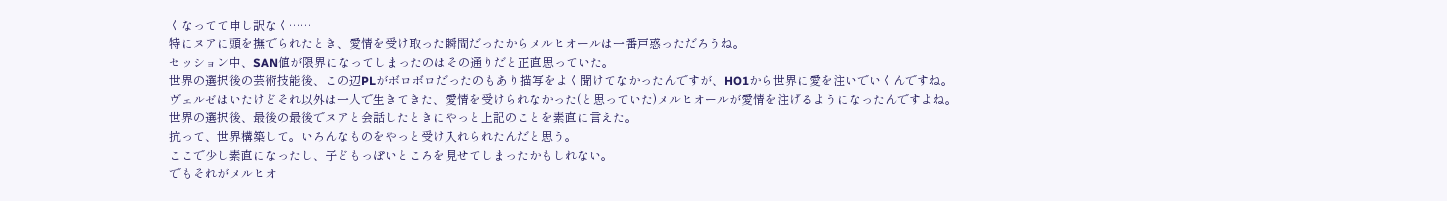くなってて申し訳なく……
特にヌアに頭を撫でられたとき、愛情を受け取った瞬間だったからメルヒオールは一番戸惑っただろうね。
セッション中、SAN値が限界になってしまったのはその通りだと正直思っていた。
世界の選択後の芸術技能後、この辺PLがボロボロだったのもあり描写をよく聞けてなかったんですが、HO1から世界に愛を注いでいくんですね。
ヴェルゼはいたけどそれ以外は一人で生きてきた、愛情を受けられなかった(と思っていた)メルヒオールが愛情を注げるようになったんですよね。
世界の選択後、最後の最後でヌアと会話したときにやっと上記のことを素直に言えた。
抗って、世界構築して。いろんなものをやっと受け入れられたんだと思う。
ここで少し素直になったし、子どもっぽいところを見せてしまったかもしれない。
でもそれがメルヒオ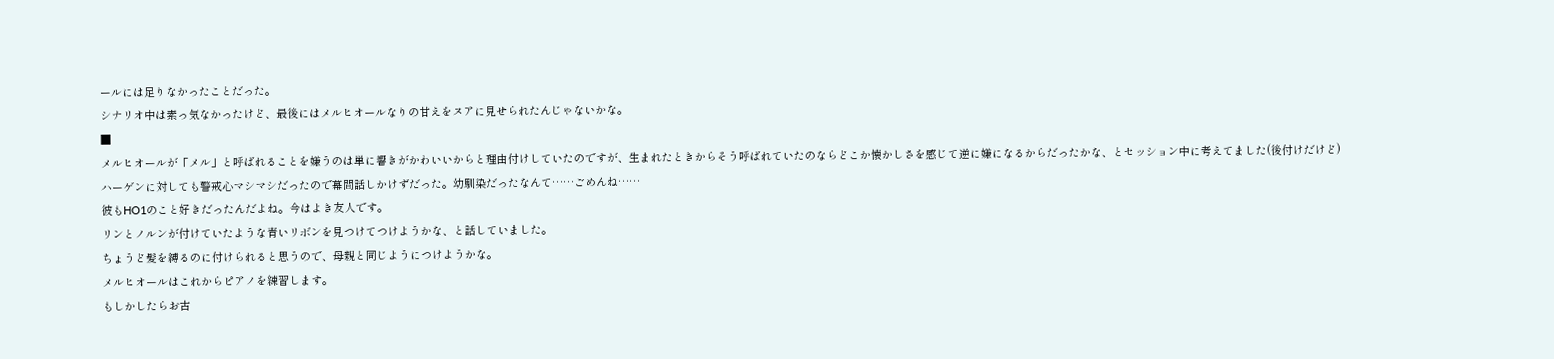ールには足りなかったことだった。
シナリオ中は素っ気なかったけど、最後にはメルヒオールなりの甘えをヌアに見せられたんじゃないかな。
■
メルヒオールが「メル」と呼ばれることを嫌うのは単に響きがかわいいからと理由付けしていたのですが、生まれたときからそう呼ばれていたのならどこか懐かしさを感じて逆に嫌になるからだったかな、とセッション中に考えてました(後付けだけど)
ハーゲンに対しても警戒心マシマシだったので幕間話しかけずだった。幼馴染だったなんて……ごめんね……
彼もHO1のこと好きだったんだよね。今はよき友人です。
リンとノルンが付けていたような青いリボンを見つけてつけようかな、と話していました。
ちょうど髪を縛るのに付けられると思うので、母親と同じようにつけようかな。
メルヒオールはこれからピアノを練習します。
もしかしたらお古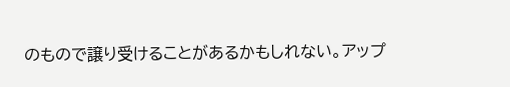のもので譲り受けることがあるかもしれない。アップ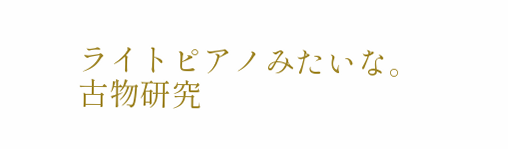ライトピアノみたいな。
古物研究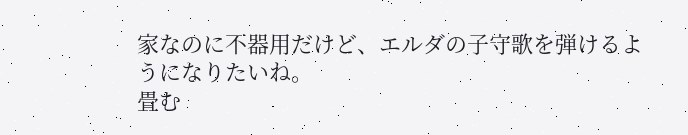家なのに不器用だけど、エルダの子守歌を弾けるようになりたいね。
畳む